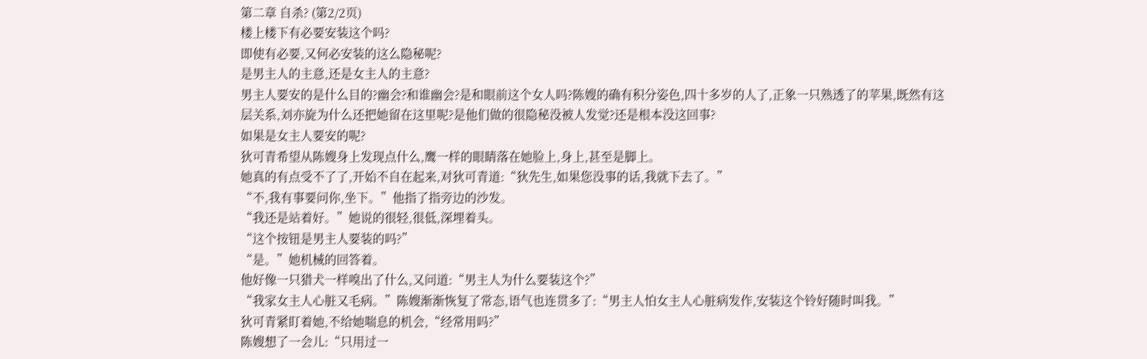第二章 自杀? (第2/2页)
楼上楼下有必要安装这个吗?
即使有必要,又何必安装的这么隐秘呢?
是男主人的主意,还是女主人的主意?
男主人要安的是什么目的?幽会?和谁幽会?是和眼前这个女人吗?陈嫂的确有积分姿色,四十多岁的人了,正象一只熟透了的苹果,既然有这层关系,刘亦旋为什么还把她留在这里呢?是他们做的很隐秘没被人发觉?还是根本没这回事?
如果是女主人要安的呢?
狄可青希望从陈嫂身上发现点什么,鹰一样的眼睛落在她脸上,身上,甚至是脚上。
她真的有点受不了了,开始不自在起来,对狄可青道:“狄先生,如果您没事的话,我就下去了。”
“不,我有事要问你,坐下。”他指了指旁边的沙发。
“我还是站着好。”她说的很轻,很低,深埋着头。
“这个按钮是男主人要装的吗?”
“是。”她机械的回答着。
他好像一只猎犬一样嗅出了什么,又问道:“男主人为什么要装这个?”
“我家女主人心脏又毛病。”陈嫂渐渐恢复了常态,语气也连贯多了:“男主人怕女主人心脏病发作,安装这个铃好随时叫我。”
狄可青紧盯着她,不给她喘息的机会,“经常用吗?”
陈嫂想了一会儿:“只用过一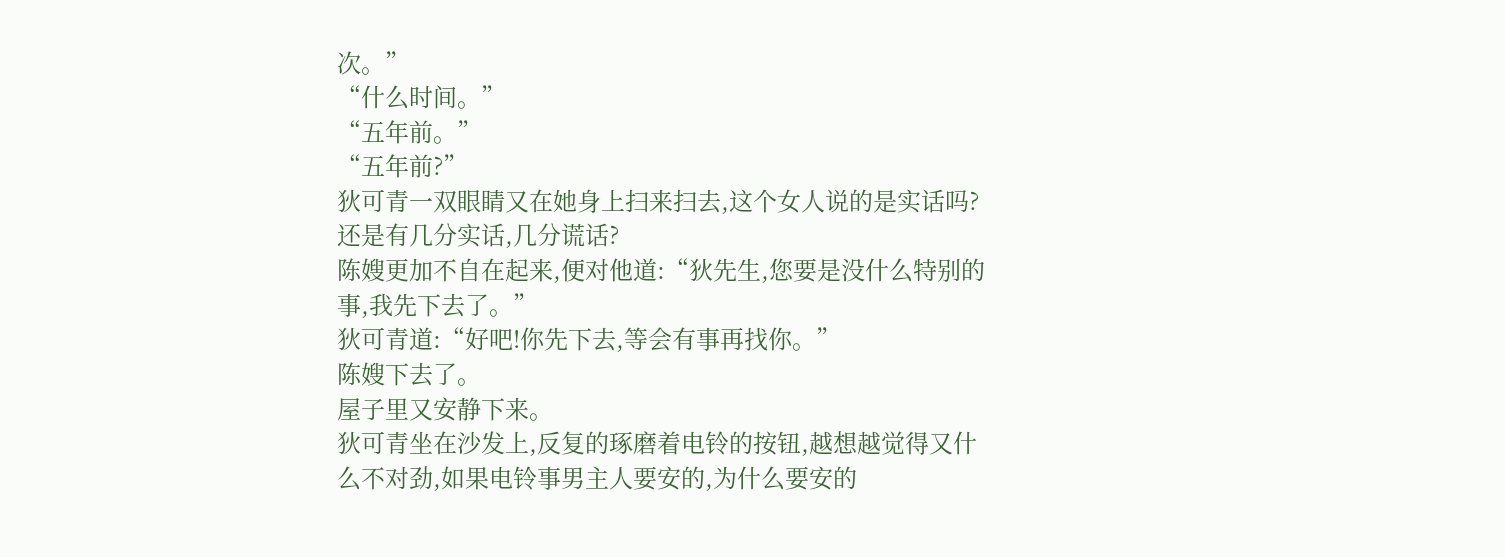次。”
“什么时间。”
“五年前。”
“五年前?”
狄可青一双眼睛又在她身上扫来扫去,这个女人说的是实话吗?还是有几分实话,几分谎话?
陈嫂更加不自在起来,便对他道:“狄先生,您要是没什么特别的事,我先下去了。”
狄可青道:“好吧!你先下去,等会有事再找你。”
陈嫂下去了。
屋子里又安静下来。
狄可青坐在沙发上,反复的琢磨着电铃的按钮,越想越觉得又什么不对劲,如果电铃事男主人要安的,为什么要安的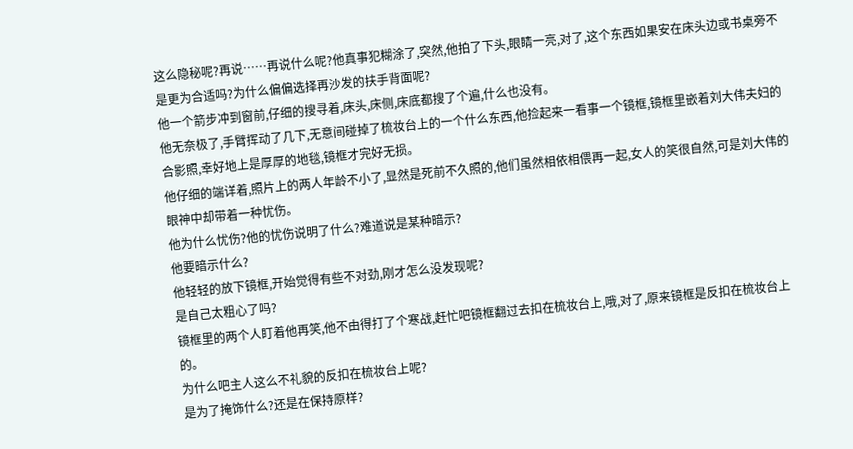这么隐秘呢?再说……再说什么呢?他真事犯糊涂了,突然,他拍了下头,眼睛一亮,对了,这个东西如果安在床头边或书桌旁不是更为合适吗?为什么偏偏选择再沙发的扶手背面呢?
他一个箭步冲到窗前,仔细的搜寻着,床头,床侧,床底都搜了个遍,什么也没有。
他无奈极了,手臂挥动了几下,无意间碰掉了梳妆台上的一个什么东西,他捡起来一看事一个镜框,镜框里嵌着刘大伟夫妇的合影照,幸好地上是厚厚的地毯,镜框才完好无损。
他仔细的端详着,照片上的两人年龄不小了,显然是死前不久照的,他们虽然相依相偎再一起,女人的笑很自然,可是刘大伟的眼神中却带着一种忧伤。
他为什么忧伤?他的忧伤说明了什么?难道说是某种暗示?
他要暗示什么?
他轻轻的放下镜框,开始觉得有些不对劲,刚才怎么没发现呢?
是自己太粗心了吗?
镜框里的两个人盯着他再笑,他不由得打了个寒战,赶忙吧镜框翻过去扣在梳妆台上,哦,对了,原来镜框是反扣在梳妆台上的。
为什么吧主人这么不礼貌的反扣在梳妆台上呢?
是为了掩饰什么?还是在保持原样?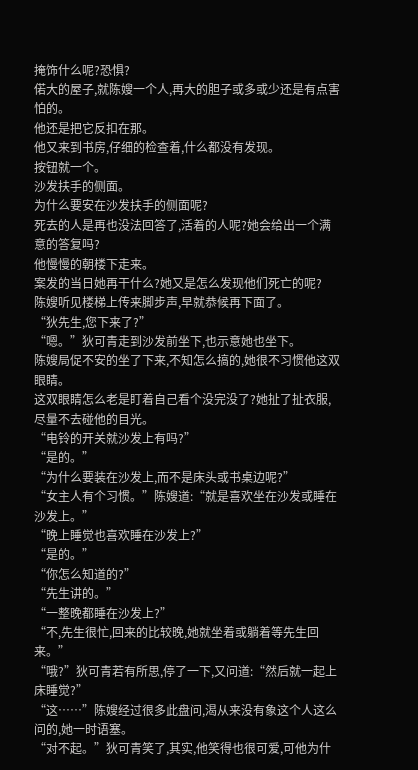掩饰什么呢?恐惧?
偌大的屋子,就陈嫂一个人,再大的胆子或多或少还是有点害怕的。
他还是把它反扣在那。
他又来到书房,仔细的检查着,什么都没有发现。
按钮就一个。
沙发扶手的侧面。
为什么要安在沙发扶手的侧面呢?
死去的人是再也没法回答了,活着的人呢?她会给出一个满意的答复吗?
他慢慢的朝楼下走来。
案发的当日她再干什么?她又是怎么发现他们死亡的呢?
陈嫂听见楼梯上传来脚步声,早就恭候再下面了。
“狄先生,您下来了?”
“嗯。”狄可青走到沙发前坐下,也示意她也坐下。
陈嫂局促不安的坐了下来,不知怎么搞的,她很不习惯他这双眼睛。
这双眼睛怎么老是盯着自己看个没完没了?她扯了扯衣服,尽量不去碰他的目光。
“电铃的开关就沙发上有吗?”
“是的。”
“为什么要装在沙发上,而不是床头或书桌边呢?”
“女主人有个习惯。”陈嫂道:“就是喜欢坐在沙发或睡在沙发上。”
“晚上睡觉也喜欢睡在沙发上?”
“是的。”
“你怎么知道的?”
“先生讲的。”
“一整晚都睡在沙发上?”
“不,先生很忙,回来的比较晚,她就坐着或躺着等先生回来。”
“哦?”狄可青若有所思,停了一下,又问道:“然后就一起上床睡觉?”
“这……”陈嫂经过很多此盘问,渴从来没有象这个人这么问的,她一时语塞。
“对不起。”狄可青笑了,其实,他笑得也很可爱,可他为什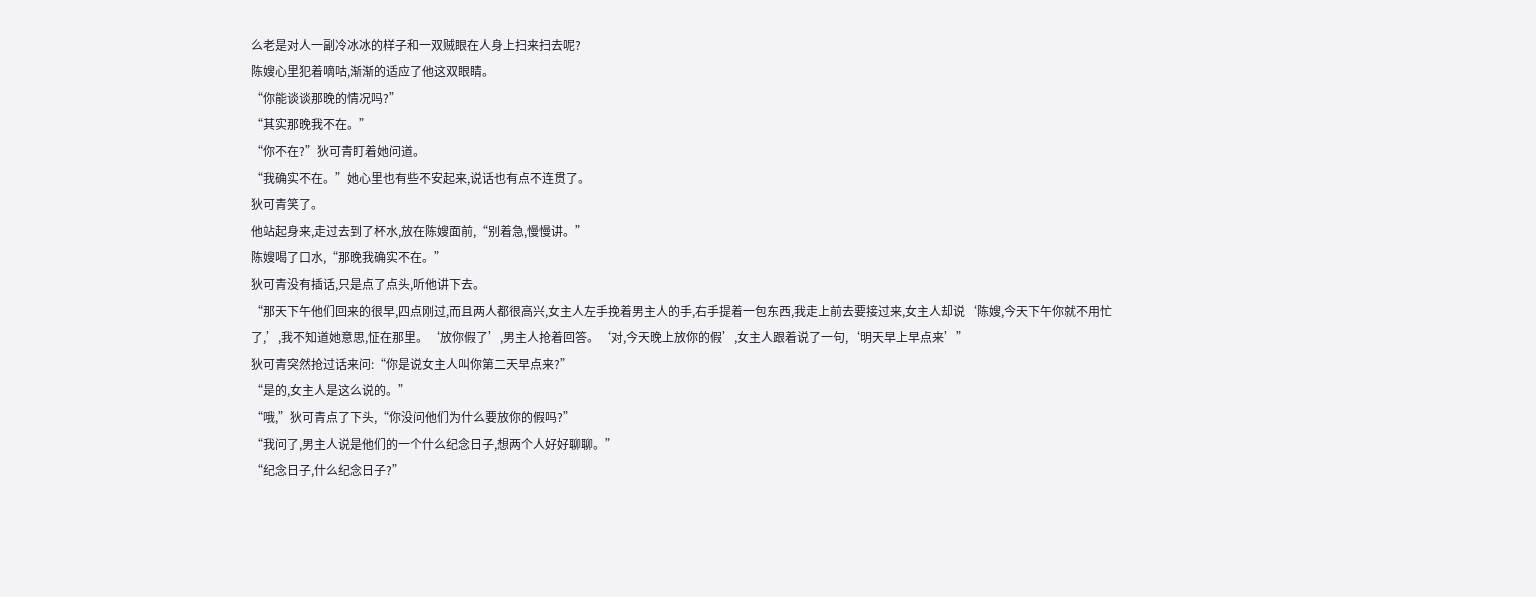么老是对人一副冷冰冰的样子和一双贼眼在人身上扫来扫去呢?
陈嫂心里犯着嘀咕,渐渐的适应了他这双眼睛。
“你能谈谈那晚的情况吗?”
“其实那晚我不在。”
“你不在?”狄可青盯着她问道。
“我确实不在。”她心里也有些不安起来,说话也有点不连贯了。
狄可青笑了。
他站起身来,走过去到了杯水,放在陈嫂面前,“别着急,慢慢讲。”
陈嫂喝了口水,“那晚我确实不在。”
狄可青没有插话,只是点了点头,听他讲下去。
“那天下午他们回来的很早,四点刚过,而且两人都很高兴,女主人左手挽着男主人的手,右手提着一包东西,我走上前去要接过来,女主人却说‘陈嫂,今天下午你就不用忙了,’,我不知道她意思,怔在那里。‘放你假了’,男主人抢着回答。‘对,今天晚上放你的假’,女主人跟着说了一句,‘明天早上早点来’”
狄可青突然抢过话来问:“你是说女主人叫你第二天早点来?”
“是的,女主人是这么说的。”
“哦,”狄可青点了下头,“你没问他们为什么要放你的假吗?”
“我问了,男主人说是他们的一个什么纪念日子,想两个人好好聊聊。”
“纪念日子,什么纪念日子?”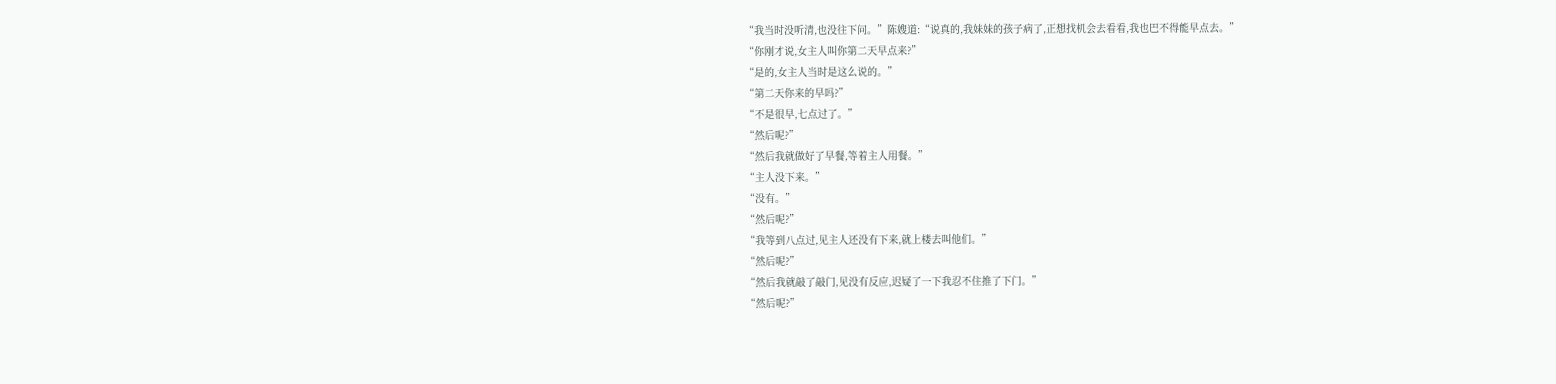“我当时没听清,也没往下问。”陈嫂道:“说真的,我妹妹的孩子病了,正想找机会去看看,我也巴不得能早点去。”
“你刚才说,女主人叫你第二天早点来?”
“是的,女主人当时是这么说的。”
“第二天你来的早吗?”
“不是很早,七点过了。”
“然后呢?”
“然后我就做好了早餐,等着主人用餐。”
“主人没下来。”
“没有。”
“然后呢?”
“我等到八点过,见主人还没有下来,就上楼去叫他们。”
“然后呢?”
“然后我就敲了敲门,见没有反应,迟疑了一下我忍不住推了下门。”
“然后呢?”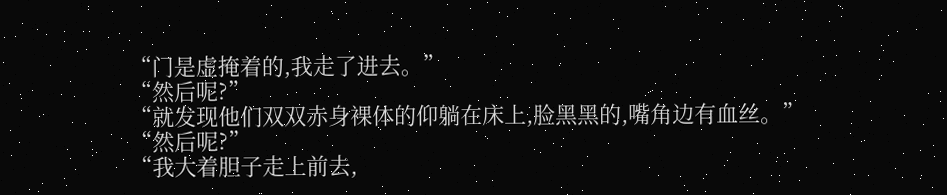“门是虚掩着的,我走了进去。”
“然后呢?”
“就发现他们双双赤身裸体的仰躺在床上,脸黑黑的,嘴角边有血丝。”
“然后呢?”
“我大着胆子走上前去,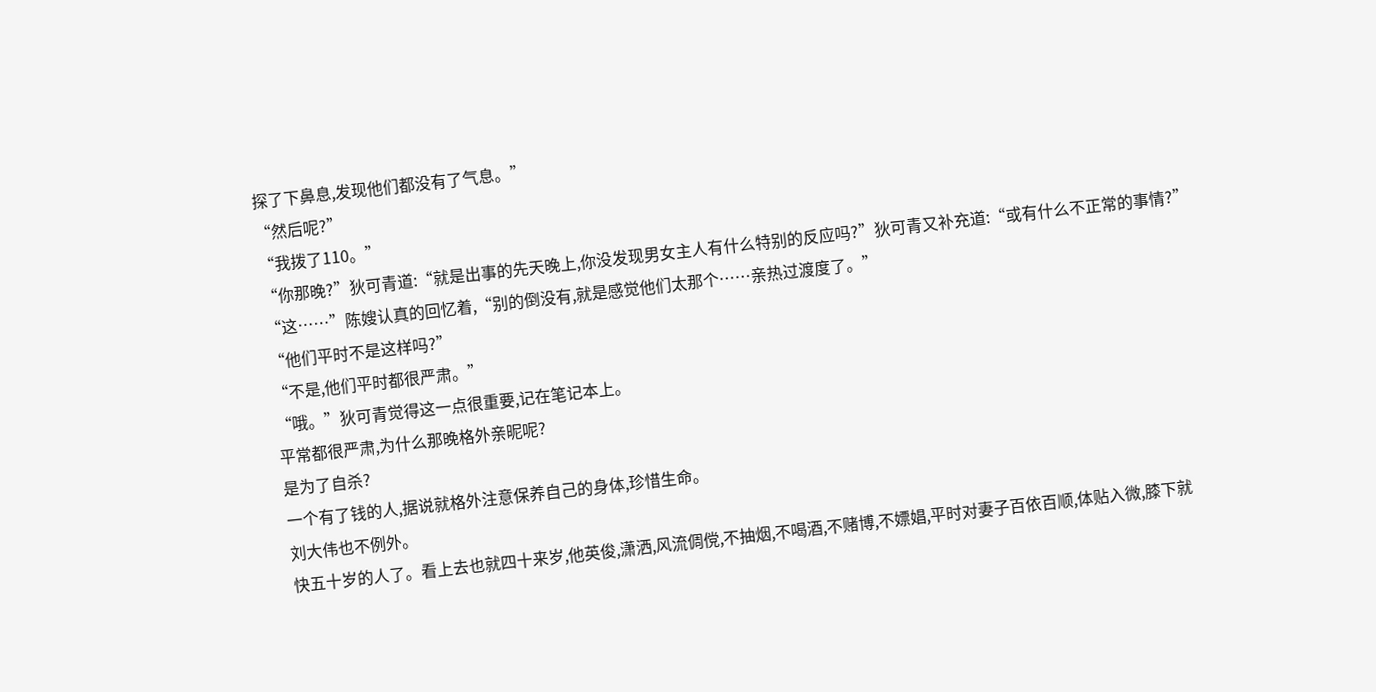探了下鼻息,发现他们都没有了气息。”
“然后呢?”
“我拨了110。”
“你那晚?”狄可青道:“就是出事的先天晚上,你没发现男女主人有什么特别的反应吗?”狄可青又补充道:“或有什么不正常的事情?”
“这……”陈嫂认真的回忆着,“别的倒没有,就是感觉他们太那个……亲热过渡度了。”
“他们平时不是这样吗?”
“不是,他们平时都很严肃。”
“哦。”狄可青觉得这一点很重要,记在笔记本上。
平常都很严肃,为什么那晚格外亲昵呢?
是为了自杀?
一个有了钱的人,据说就格外注意保养自己的身体,珍惜生命。
刘大伟也不例外。
快五十岁的人了。看上去也就四十来岁,他英俊,潇洒,风流倜傥,不抽烟,不喝酒,不赌博,不嫖娼,平时对妻子百依百顺,体贴入微,膝下就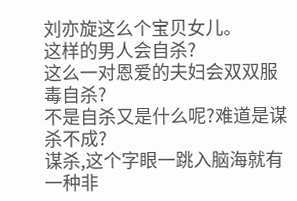刘亦旋这么个宝贝女儿。
这样的男人会自杀?
这么一对恩爱的夫妇会双双服毒自杀?
不是自杀又是什么呢?难道是谋杀不成?
谋杀,这个字眼一跳入脑海就有一种非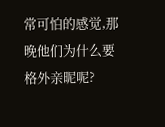常可怕的感觉,那晚他们为什么要格外亲昵呢?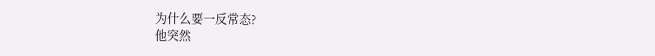为什么要一反常态?
他突然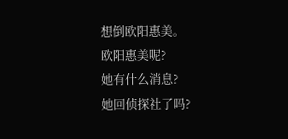想倒欧阳惠美。
欧阳惠美呢?
她有什么消息?
她回侦探社了吗?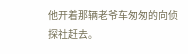他开着那辆老爷车匆匆的向侦探社赶去。